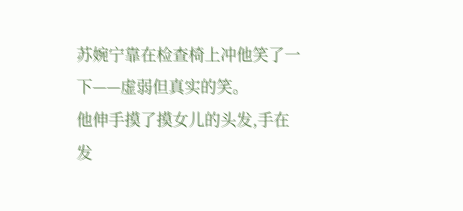苏婉宁靠在检查椅上冲他笑了一下——虚弱但真实的笑。
他伸手摸了摸女儿的头发,手在发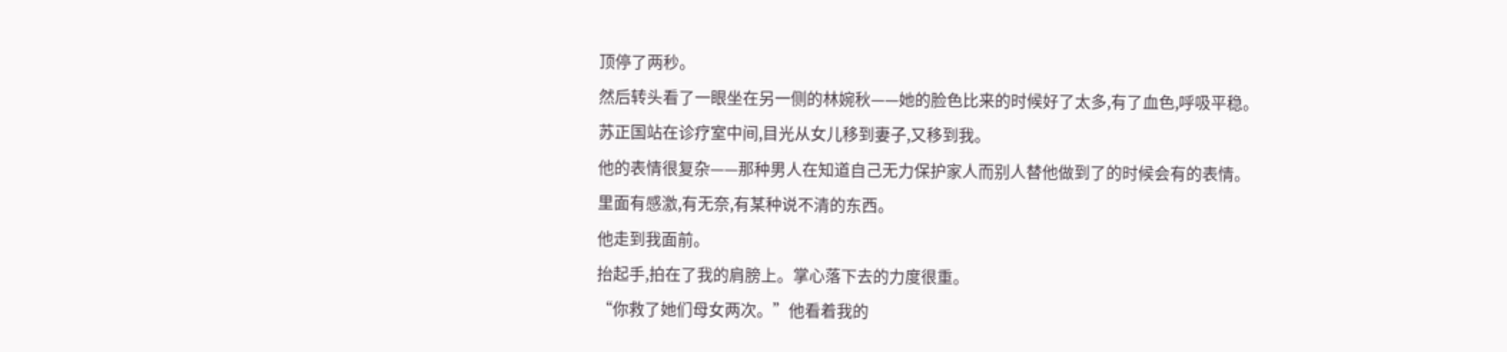顶停了两秒。
然后转头看了一眼坐在另一侧的林婉秋——她的脸色比来的时候好了太多,有了血色,呼吸平稳。
苏正国站在诊疗室中间,目光从女儿移到妻子,又移到我。
他的表情很复杂——那种男人在知道自己无力保护家人而别人替他做到了的时候会有的表情。
里面有感激,有无奈,有某种说不清的东西。
他走到我面前。
抬起手,拍在了我的肩膀上。掌心落下去的力度很重。
“你救了她们母女两次。”他看着我的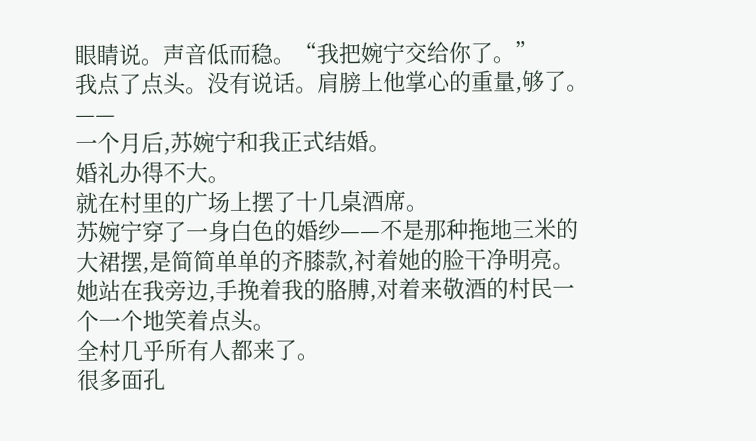眼睛说。声音低而稳。“我把婉宁交给你了。”
我点了点头。没有说话。肩膀上他掌心的重量,够了。
——
一个月后,苏婉宁和我正式结婚。
婚礼办得不大。
就在村里的广场上摆了十几桌酒席。
苏婉宁穿了一身白色的婚纱——不是那种拖地三米的大裙摆,是简简单单的齐膝款,衬着她的脸干净明亮。
她站在我旁边,手挽着我的胳膊,对着来敬酒的村民一个一个地笑着点头。
全村几乎所有人都来了。
很多面孔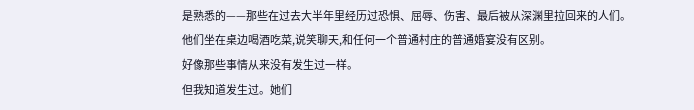是熟悉的——那些在过去大半年里经历过恐惧、屈辱、伤害、最后被从深渊里拉回来的人们。
他们坐在桌边喝酒吃菜,说笑聊天,和任何一个普通村庄的普通婚宴没有区别。
好像那些事情从来没有发生过一样。
但我知道发生过。她们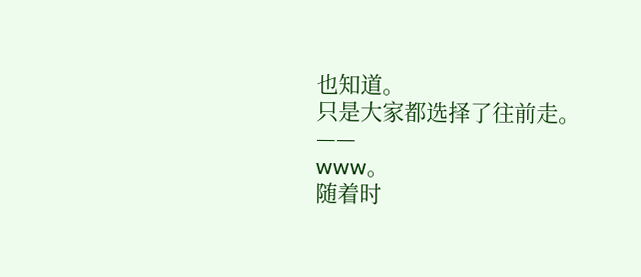也知道。
只是大家都选择了往前走。
——
www。
随着时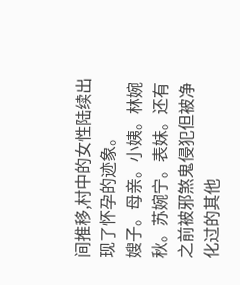间推移,村中的女性陆续出现了怀孕的迹象。
嫂子。母亲。小姨。林婉秋。苏婉宁。表妹。还有之前被邪煞鬼侵犯但被净化过的其他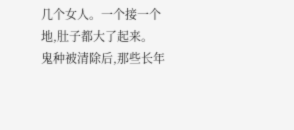几个女人。一个接一个地,肚子都大了起来。
鬼种被清除后,那些长年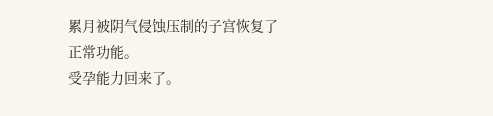累月被阴气侵蚀压制的子宫恢复了正常功能。
受孕能力回来了。